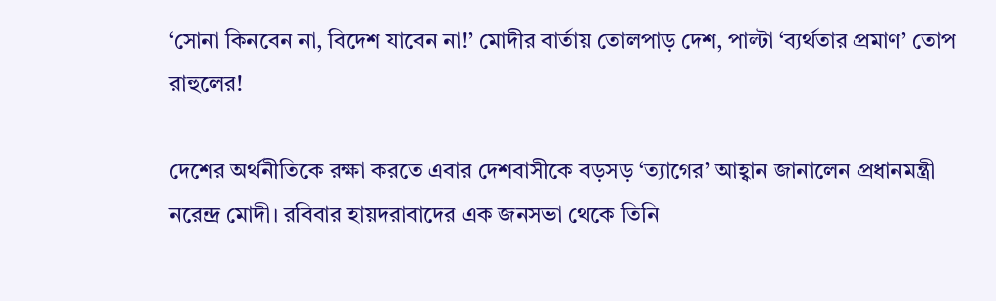‘সোনা কিনবেন না, বিদেশ যাবেন না!’ মোদীর বার্তায় তোলপাড় দেশ, পাল্টা ‘ব্যর্থতার প্রমাণ’ তোপ রাহুলের!

দেশের অর্থনীতিকে রক্ষা করতে এবার দেশবাসীকে বড়সড় ‘ত্যাগের’ আহ্বান জানালেন প্রধানমন্ত্রী নরেন্দ্র মোদী। রবিবার হায়দরাবাদের এক জনসভা থেকে তিনি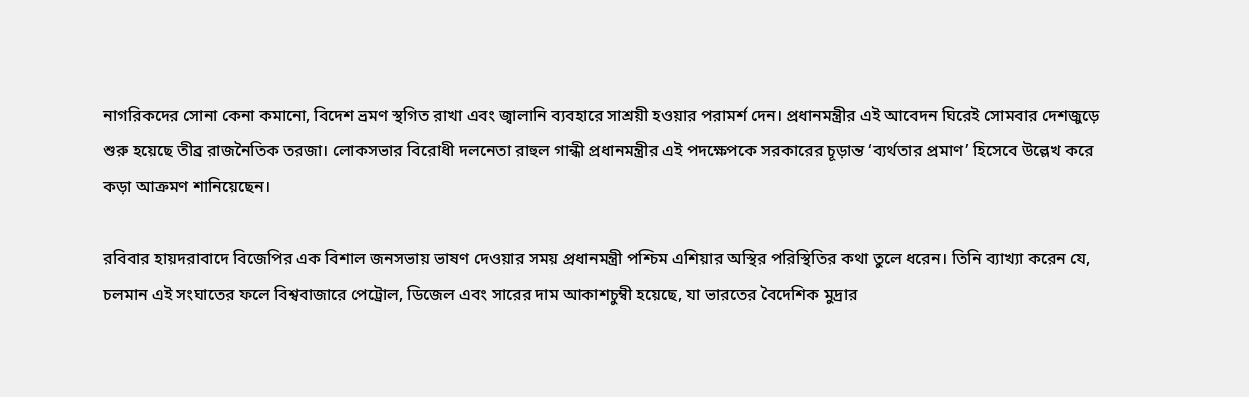নাগরিকদের সোনা কেনা কমানো, বিদেশ ভ্রমণ স্থগিত রাখা এবং জ্বালানি ব্যবহারে সাশ্রয়ী হওয়ার পরামর্শ দেন। প্রধানমন্ত্রীর এই আবেদন ঘিরেই সোমবার দেশজুড়ে শুরু হয়েছে তীব্র রাজনৈতিক তরজা। লোকসভার বিরোধী দলনেতা রাহুল গান্ধী প্রধানমন্ত্রীর এই পদক্ষেপকে সরকারের চূড়ান্ত ‘ব্যর্থতার প্রমাণ’ হিসেবে উল্লেখ করে কড়া আক্রমণ শানিয়েছেন।

রবিবার হায়দরাবাদে বিজেপির এক বিশাল জনসভায় ভাষণ দেওয়ার সময় প্রধানমন্ত্রী পশ্চিম এশিয়ার অস্থির পরিস্থিতির কথা তুলে ধরেন। তিনি ব্যাখ্যা করেন যে, চলমান এই সংঘাতের ফলে বিশ্ববাজারে পেট্রোল, ডিজেল এবং সারের দাম আকাশচুম্বী হয়েছে, যা ভারতের বৈদেশিক মুদ্রার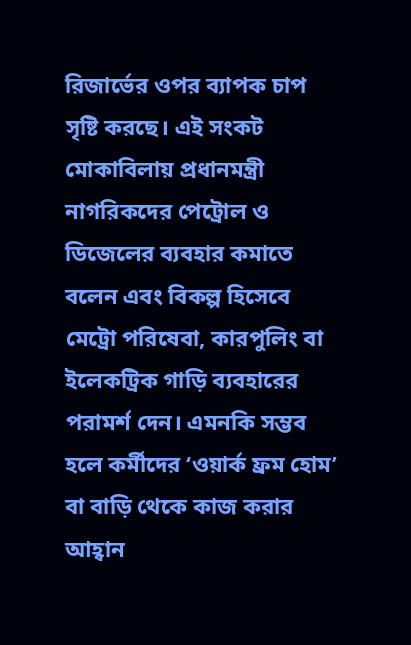রিজার্ভের ওপর ব্যাপক চাপ সৃষ্টি করছে। এই সংকট মোকাবিলায় প্রধানমন্ত্রী নাগরিকদের পেট্রোল ও ডিজেলের ব্যবহার কমাতে বলেন এবং বিকল্প হিসেবে মেট্রো পরিষেবা, কারপুলিং বা ইলেকট্রিক গাড়ি ব্যবহারের পরামর্শ দেন। এমনকি সম্ভব হলে কর্মীদের ‘ওয়ার্ক ফ্রম হোম’ বা বাড়ি থেকে কাজ করার আহ্বান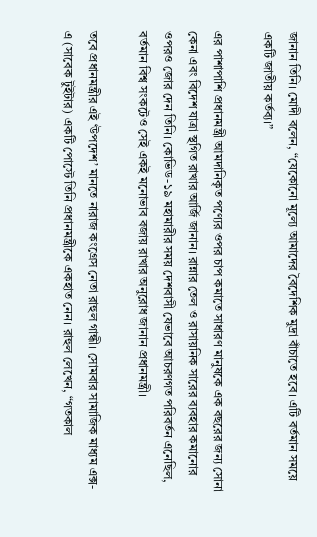জানান তিনি। মোদী বলেন, “যেকোনো মূল্যে আমাদের বৈদেশিক মুদ্রা বাঁচাতে হবে। এটি বর্তমান সময়ে একটি জাতীয় কর্তব্য।”

এর পাশাপাশি প্রধানমন্ত্রী আমদানিকৃত পণ্যের ওপর চাপ কমাতে সাধারণ মানুষকে এক বছরের জন্য সোনা কেনা এবং বিদেশ যাত্রা স্থগিত রাখার আর্জি জানান। রান্নার তেল ও রাসায়নিক সারের ব্যবহার কমানোর ওপরও জোর দেন তিনি। কোভিড-১৯ মহামারীর সময় দেশবাসী যেভাবে আচরণগত পরিবর্তন এনেছিল, বর্তমান বিশ্ব সংকটেও সেই একই মনোভাব বজায় রাখার অনুরোধ জানান প্রধানমন্ত্রী।

তবে প্রধানমন্ত্রীর এই ‘উপদেশ’ মানতে নারাজ কংগ্রেস নেতা রাহুল গান্ধী। সোমবার সামাজিক মাধ্যম এক্স-এ (সাবেক টুইটার) একটি পোস্টে তিনি প্রধানমন্ত্রীকে একহাত নেন। রাহুল লেখেন, “গতকাল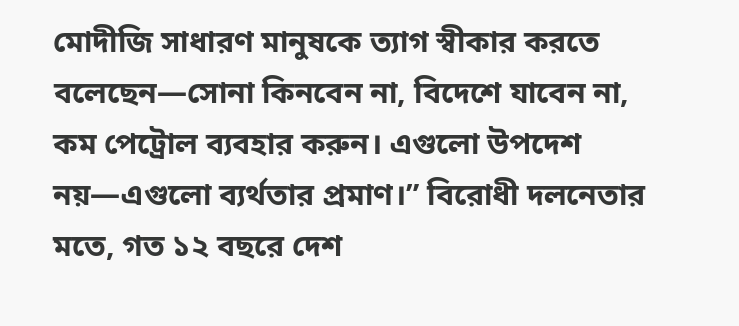মোদীজি সাধারণ মানুষকে ত্যাগ স্বীকার করতে বলেছেন—সোনা কিনবেন না, বিদেশে যাবেন না, কম পেট্রোল ব্যবহার করুন। এগুলো উপদেশ নয়—এগুলো ব্যর্থতার প্রমাণ।” বিরোধী দলনেতার মতে, গত ১২ বছরে দেশ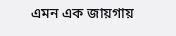এমন এক জায়গায়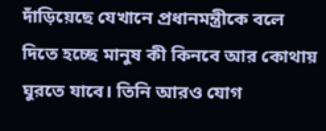দাঁড়িয়েছে যেখানে প্রধানমন্ত্রীকে বলে দিতে হচ্ছে মানুষ কী কিনবে আর কোথায় ঘুরতে যাবে। তিনি আরও যোগ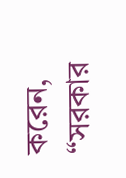করেন, “সরকার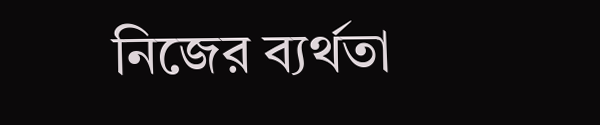নিজের ব্যর্থতা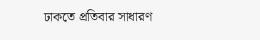ঢাকতে প্রতিবার সাধারণ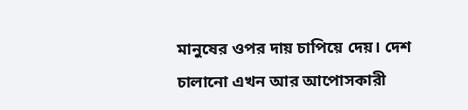মানুষের ওপর দায় চাপিয়ে দেয়। দেশ চালানো এখন আর আপোসকারী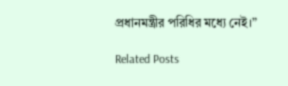প্রধানমন্ত্রীর পরিধির মধ্যে নেই।”

Related Posts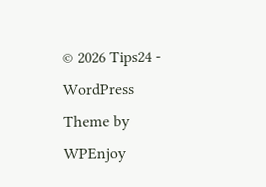© 2026 Tips24 - WordPress Theme by WPEnjoy